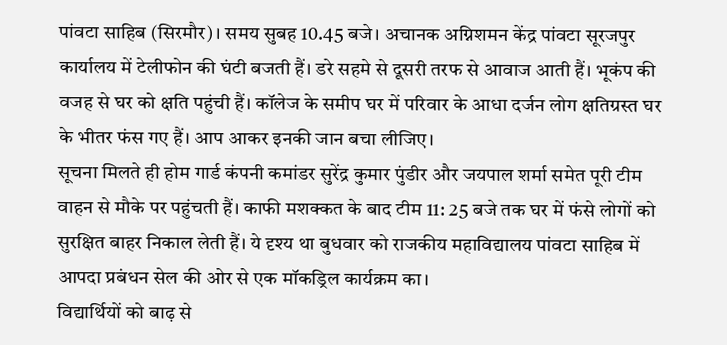पांवटा साहिब (सिरमौर)। समय सुबह 10.45 बजे। अचानक अग्निशमन केंद्र पांवटा सूरजपुर कार्यालय में टेलीफोन की घंटी बजती हैं। डरे सहमे से दूसरी तरफ से आवाज आती हैं। भूकंप की वजह से घर को क्षति पहुंची हैं। कॉलेज के समीप घर में परिवार के आधा दर्जन लोग क्षतिग्रस्त घर के भीतर फंस गए हैं। आप आकर इनकी जान बचा लीजिए।
सूचना मिलते ही होम गार्ड कंपनी कमांडर सुरेंद्र कुमार पुंडीर और जयपाल शर्मा समेत पूरी टीम वाहन से मौके पर पहुंचती हैं। काफी मशक्कत के बाद टीम 11: 25 बजे तक घर में फंसे लोगों को सुरक्षित बाहर निकाल लेती हैं। ये दृश्य था बुधवार को राजकीय महाविद्यालय पांवटा साहिब में आपदा प्रबंधन सेल की ओर से एक मॉकड्रिल कार्यक्रम का।
विद्यार्थियों को बाढ़ से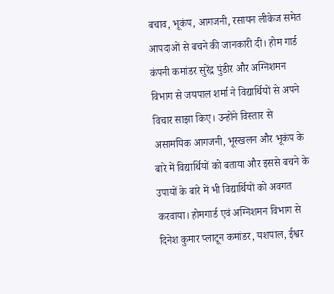बचाव, भूकंप, आगजनी, रसायन लीकेज समेत आपदाओं से बचने की जानकारी दी। होम गार्ड कंपनी कमांडर सुरेंद्र पुंडीर और अग्निशमन विभाग से जयपाल शर्मा ने विद्यार्थियों से अपने विचार साझा किए। उन्होंने विस्तार से असामयिक आगजनी, भूस्खलन और भूकंप के बारे में विद्यार्थियों को बताया और इससे बचने के उपायों के बारे में भी विद्यार्थियों को अवगत करवाया। होमगार्ड एवं अग्निशमन विभाग से दिनेश कुमार प्लाटून कमांडर, यशपाल, ईश्वर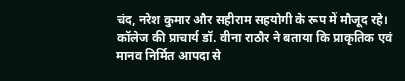चंद, नरेश कुमार और सहीराम सहयोगी के रूप में मौजूद रहे।
कॉलेज की प्राचार्य डॉ. वीना राठौर ने बताया कि प्राकृतिक एवं मानव निर्मित आपदा से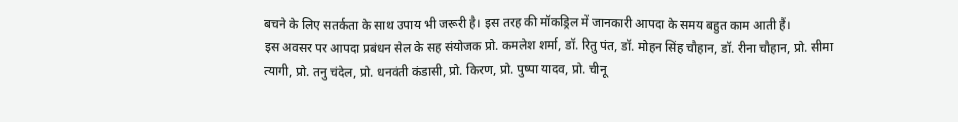बचने के लिए सतर्कता के साथ उपाय भी जरूरी है। इस तरह की मॉकड्रिल में जानकारी आपदा के समय बहुत काम आती हैं।
इस अवसर पर आपदा प्रबंधन सेल के सह संयोजक प्रो. कमलेश शर्मा, डॉ. रितु पंत, डॉ. मोहन सिंह चौहान, डॉ. रीना चौहान, प्रो. सीमा त्यागी, प्रो. तनु चंदेल, प्रो. धनवंती कंडासी, प्रो. किरण, प्रो. पुष्पा यादव, प्रो. चीनू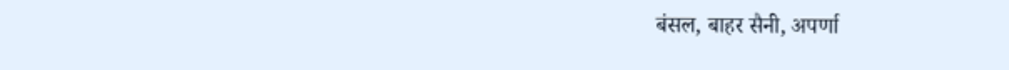बंसल, बाहर सैनी, अपर्णा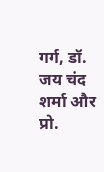गर्ग, डॉ. जय चंद शर्मा और प्रो.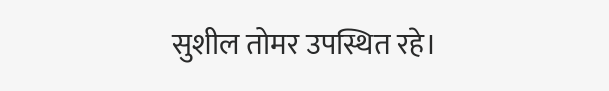सुशील तोमर उपस्थित रहे।